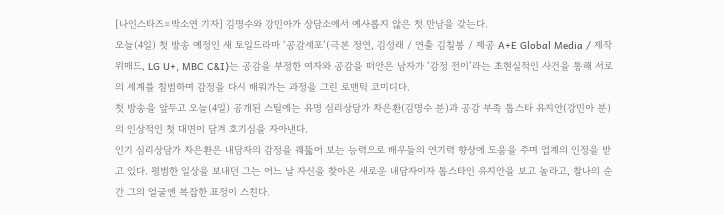[나인스타즈=박소연 기자] 김명수와 강민아가 상담소에서 예사롭지 않은 첫 만남을 갖는다.
오늘(4일) 첫 방송 예정인 새 토일드라마 ‘공감세포’(극본 정연, 김성래 / 연출 김칠봉 / 제공 A+E Global Media / 제작 위매드, LG U+, MBC C&I)는 공감을 부정한 여자와 공감을 떠안은 남자가 ‘감정 전이’라는 초현실적인 사건을 통해 서로의 세계를 침범하며 감정을 다시 배워가는 과정을 그린 로맨틱 코미디다.
첫 방송을 앞두고 오늘(4일) 공개된 스틸에는 유명 심리상담가 차은환(김명수 분)과 공감 부족 톱스타 유지안(강민아 분)의 인상적인 첫 대면이 담겨 호기심을 자아낸다.
인기 심리상담가 차은환은 내담자의 감정을 꿰뚫어 보는 능력으로 배우들의 연기력 향상에 도움을 주며 업계의 인정을 받고 있다. 평범한 일상을 보내던 그는 어느 날 자신을 찾아온 새로운 내담자이자 톱스타인 유지안을 보고 놀라고, 찰나의 순간 그의 얼굴엔 복잡한 표정이 스친다.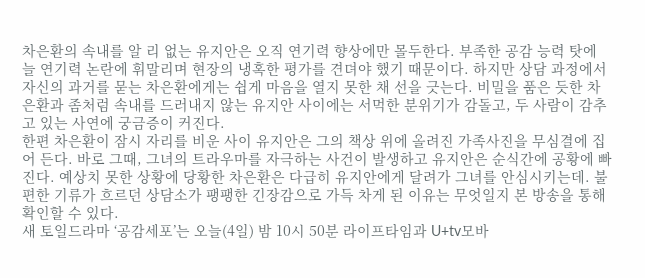차은환의 속내를 알 리 없는 유지안은 오직 연기력 향상에만 몰두한다. 부족한 공감 능력 탓에 늘 연기력 논란에 휘말리며 현장의 냉혹한 평가를 견뎌야 했기 때문이다. 하지만 상담 과정에서 자신의 과거를 묻는 차은환에게는 쉽게 마음을 열지 못한 채 선을 긋는다. 비밀을 품은 듯한 차은환과 좀처럼 속내를 드러내지 않는 유지안 사이에는 서먹한 분위기가 감돌고, 두 사람이 감추고 있는 사연에 궁금증이 커진다.
한편 차은환이 잠시 자리를 비운 사이 유지안은 그의 책상 위에 올려진 가족사진을 무심결에 집어 든다. 바로 그때, 그녀의 트라우마를 자극하는 사건이 발생하고 유지안은 순식간에 공황에 빠진다. 예상치 못한 상황에 당황한 차은환은 다급히 유지안에게 달려가 그녀를 안심시키는데. 불편한 기류가 흐르던 상담소가 팽팽한 긴장감으로 가득 차게 된 이유는 무엇일지 본 방송을 통해 확인할 수 있다.
새 토일드라마 ‘공감세포’는 오늘(4일) 밤 10시 50분 라이프타임과 U+tv모바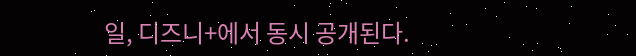일, 디즈니+에서 동시 공개된다.